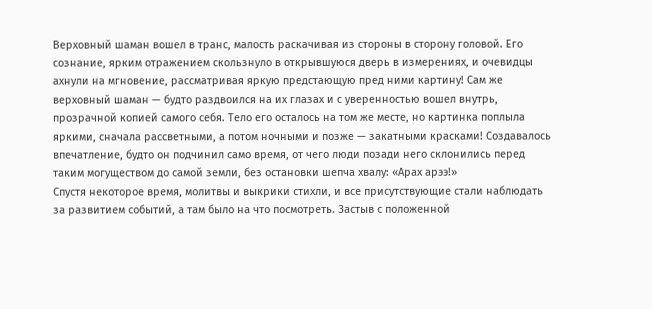Верховный шаман вошел в транс, малость раскачивая из стороны в сторону головой. Его сознание, ярким отражением скользнуло в открывшуюся дверь в измерениях, и очевидцы ахнули на мгновение, рассматривая яркую предстающую пред ними картину! Сам же верховный шаман — будто раздвоился на их глазах и с уверенностью вошел внутрь, прозрачной копией самого себя. Тело его осталось на том же месте, но картинка поплыла яркими, сначала рассветными, а потом ночными и позже — закатными красками! Создавалось впечатление, будто он подчинил само время, от чего люди позади него склонились перед таким могуществом до самой земли, без остановки шепча хвалу: «Арах арээ!»
Спустя некоторое время, молитвы и выкрики стихли, и все присутствующие стали наблюдать за развитием событий, а там было на что посмотреть. Застыв с положенной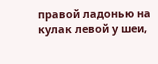правой ладонью на кулак левой у шеи,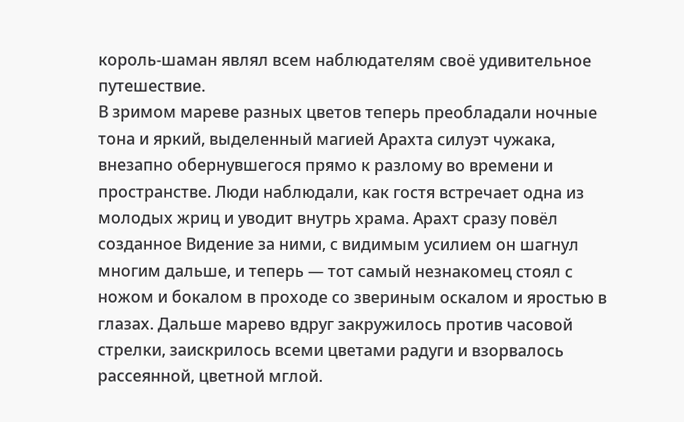король-шаман являл всем наблюдателям своё удивительное путешествие.
В зримом мареве разных цветов теперь преобладали ночные тона и яркий, выделенный магией Арахта силуэт чужака, внезапно обернувшегося прямо к разлому во времени и пространстве. Люди наблюдали, как гостя встречает одна из молодых жриц и уводит внутрь храма. Арахт сразу повёл созданное Видение за ними, с видимым усилием он шагнул многим дальше, и теперь — тот самый незнакомец стоял с ножом и бокалом в проходе со звериным оскалом и яростью в глазах. Дальше марево вдруг закружилось против часовой стрелки, заискрилось всеми цветами радуги и взорвалось рассеянной, цветной мглой.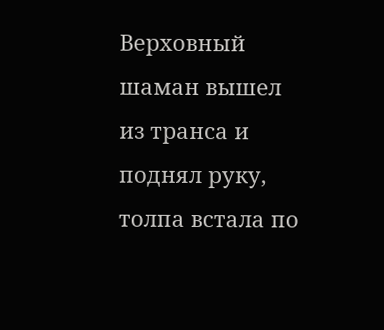Верховный шаман вышел из транса и поднял руку, толпа встала по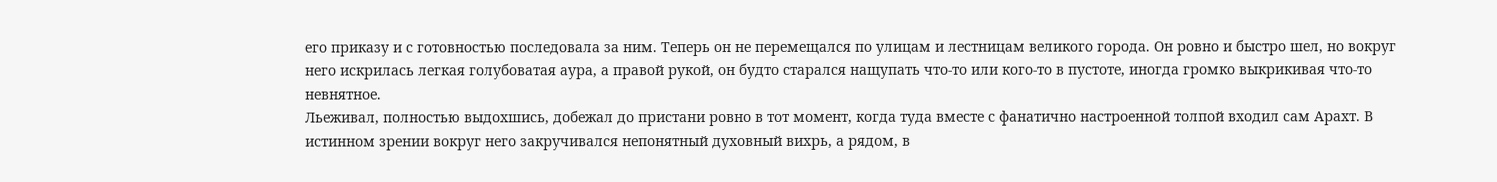его приказу и с готовностью последовала за ним. Теперь он не перемещался по улицам и лестницам великого города. Он ровно и быстро шел, но вокруг него искрилась легкая голубоватая аура, а правой рукой, он будто старался нащупать что-то или кого-то в пустоте, иногда громко выкрикивая что-то невнятное.
Льеживал, полностью выдохшись, добежал до пристани ровно в тот момент, когда туда вместе с фанатично настроенной толпой входил сам Арахт. В истинном зрении вокруг него закручивался непонятный духовный вихрь, а рядом, в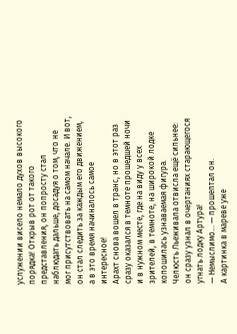услужении висело немало духов высокого порядка! Открыв рот от такого представления, он попросту стал наблюдать дальше, досадуя о том, что не мог присутствовать на самом начале. И вот, он стал следить за каждым его движением, а в это время начиналось самое интересное!
Арахт снова вошел в транс, но в этот раз сразу оказался в темноте прошедшей ночи и в нужном месте, где на виду у всех зрителей, в темноте, на широкой лодке копошилась узнаваемая фигура.
Челюсть Льеживала отвисла ещё сильнее: он сразу узнал в очертаниях старающегося угнать лодку Артура!
— Немыслимо… — прошептал он.
А картинка в мареве уже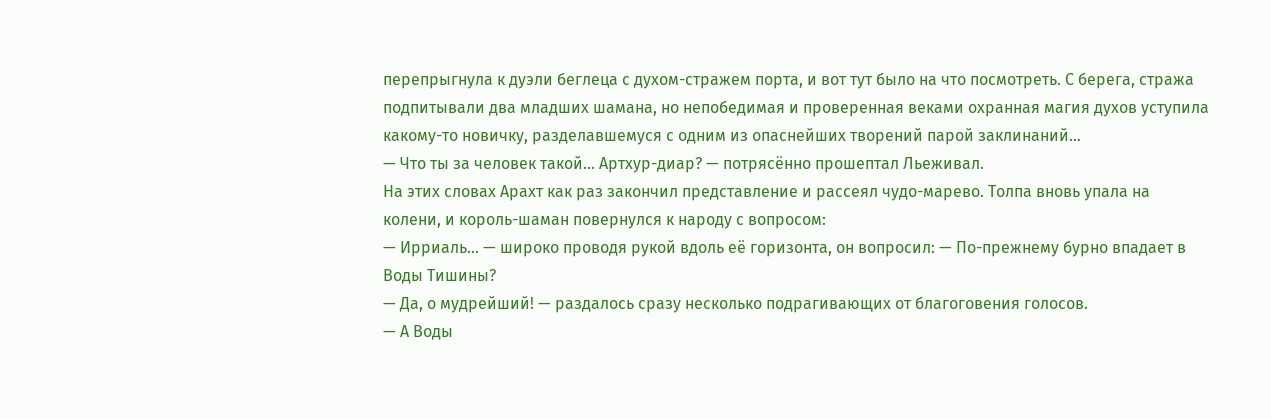перепрыгнула к дуэли беглеца с духом-стражем порта, и вот тут было на что посмотреть. С берега, стража подпитывали два младших шамана, но непобедимая и проверенная веками охранная магия духов уступила какому-то новичку, разделавшемуся с одним из опаснейших творений парой заклинаний…
— Что ты за человек такой… Артхур-диар? — потрясённо прошептал Льеживал.
На этих словах Арахт как раз закончил представление и рассеял чудо-марево. Толпа вновь упала на колени, и король-шаман повернулся к народу с вопросом:
— Ирриаль… — широко проводя рукой вдоль её горизонта, он вопросил: — По-прежнему бурно впадает в Воды Тишины?
— Да, о мудрейший! — раздалось сразу несколько подрагивающих от благоговения голосов.
— А Воды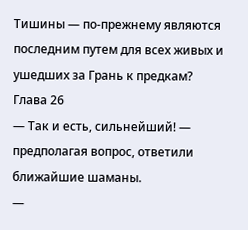Тишины — по-прежнему являются последним путем для всех живых и ушедших за Грань к предкам?
Глава 26
— Так и есть, сильнейший! — предполагая вопрос, ответили ближайшие шаманы.
—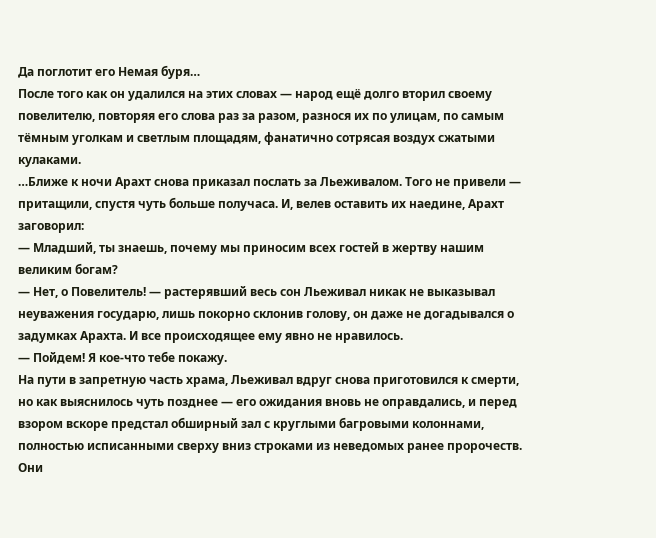Да поглотит его Немая буря…
После того как он удалился на этих словах — народ ещё долго вторил своему повелителю, повторяя его слова раз за разом, разнося их по улицам, по самым тёмным уголкам и светлым площадям, фанатично сотрясая воздух сжатыми кулаками.
…Ближе к ночи Арахт снова приказал послать за Льеживалом. Того не привели — притащили, спустя чуть больше получаса. И, велев оставить их наедине, Арахт заговорил:
— Младший, ты знаешь, почему мы приносим всех гостей в жертву нашим великим богам?
— Нет, о Повелитель! — растерявший весь сон Льеживал никак не выказывал неуважения государю, лишь покорно склонив голову, он даже не догадывался о задумках Арахта. И все происходящее ему явно не нравилось.
— Пойдем! Я кое-что тебе покажу.
На пути в запретную часть храма, Льеживал вдруг снова приготовился к смерти, но как выяснилось чуть позднее — его ожидания вновь не оправдались, и перед взором вскоре предстал обширный зал с круглыми багровыми колоннами, полностью исписанными сверху вниз строками из неведомых ранее пророчеств. Они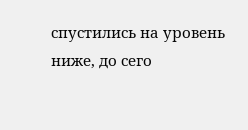спустились на уровень ниже, до сего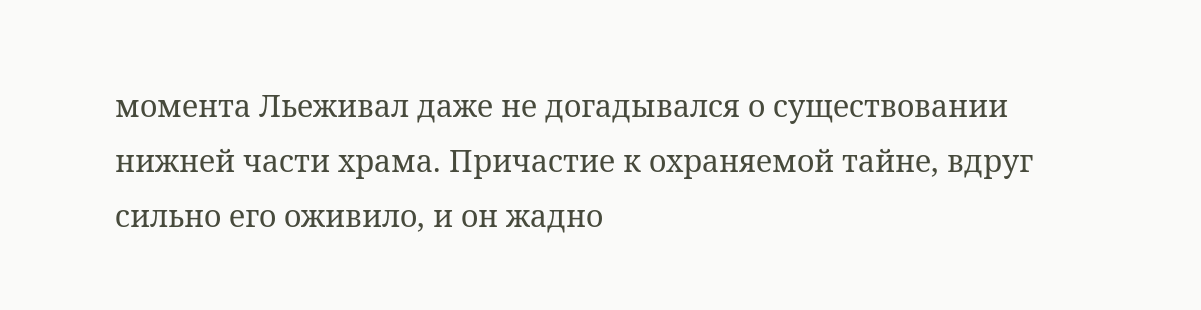момента Льеживал даже не догадывался о существовании нижней части храма. Причастие к охраняемой тайне, вдруг сильно его оживило, и он жадно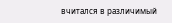вчитался в различимый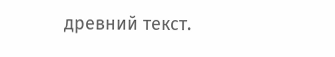древний текст.